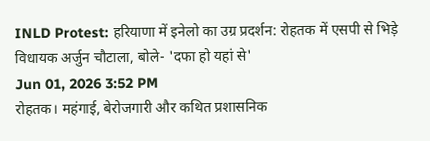INLD Protest: हरियाणा में इनेलो का उग्र प्रदर्शन: रोहतक में एसपी से भिड़े विधायक अर्जुन चौटाला, बोले- 'दफा हो यहां से'
Jun 01, 2026 3:52 PM
रोहतक। महंगाई, बेरोजगारी और कथित प्रशासनिक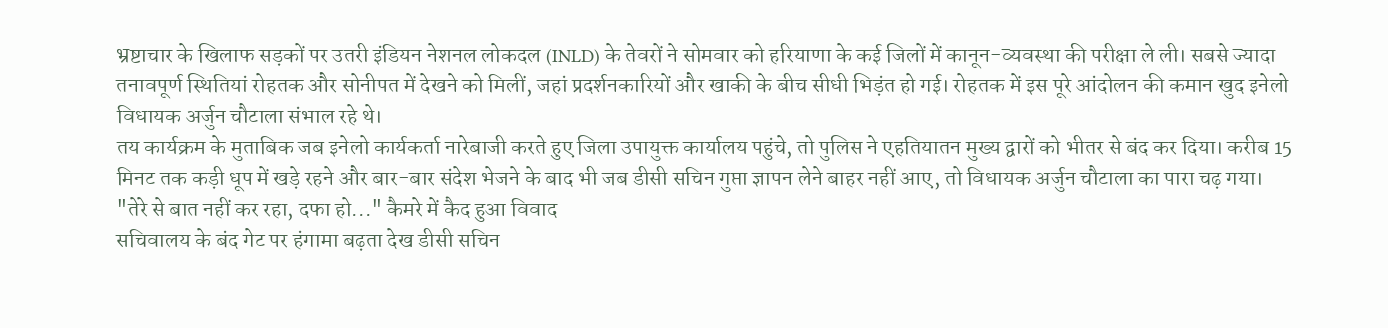भ्रष्टाचार के खिलाफ सड़कों पर उतरी इंडियन नेशनल लोकदल (INLD) के तेवरों ने सोमवार को हरियाणा के कई जिलों में कानून-व्यवस्था की परीक्षा ले ली। सबसे ज्यादा तनावपूर्ण स्थितियां रोहतक और सोनीपत में देखने को मिलीं, जहां प्रदर्शनकारियों और खाकी के बीच सीधी भिड़ंत हो गई। रोहतक में इस पूरे आंदोलन की कमान खुद इनेलो विधायक अर्जुन चौटाला संभाल रहे थे।
तय कार्यक्रम के मुताबिक जब इनेलो कार्यकर्ता नारेबाजी करते हुए जिला उपायुक्त कार्यालय पहुंचे, तो पुलिस ने एहतियातन मुख्य द्वारों को भीतर से बंद कर दिया। करीब 15 मिनट तक कड़ी धूप में खड़े रहने और बार-बार संदेश भेजने के बाद भी जब डीसी सचिन गुप्ता ज्ञापन लेने बाहर नहीं आए, तो विधायक अर्जुन चौटाला का पारा चढ़ गया।
"तेरे से बात नहीं कर रहा, दफा हो..." कैमरे में कैद हुआ विवाद
सचिवालय के बंद गेट पर हंगामा बढ़ता देख डीसी सचिन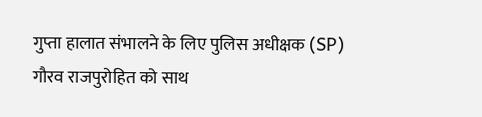गुप्ता हालात संभालने के लिए पुलिस अधीक्षक (SP) गौरव राजपुरोहित को साथ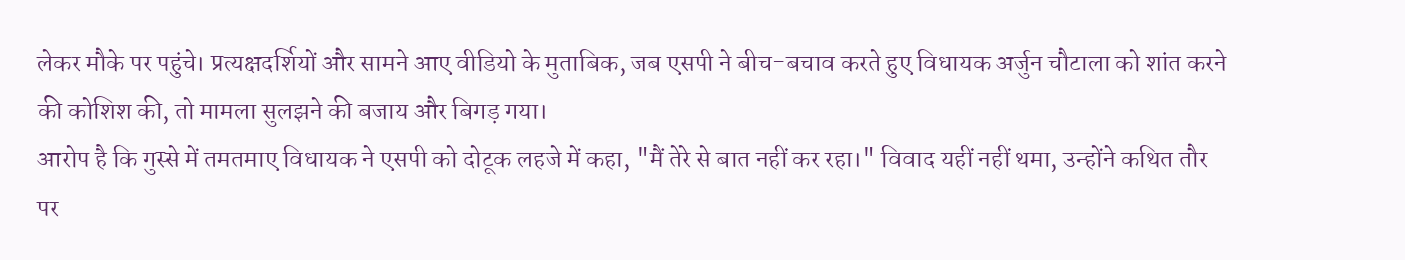लेकर मौके पर पहुंचे। प्रत्यक्षदर्शियों और सामने आए वीडियो के मुताबिक, जब एसपी ने बीच-बचाव करते हुए विधायक अर्जुन चौटाला को शांत करने की कोशिश की, तो मामला सुलझने की बजाय और बिगड़ गया।
आरोप है कि गुस्से में तमतमाए विधायक ने एसपी को दोटूक लहजे में कहा, "मैं तेरे से बात नहीं कर रहा।" विवाद यहीं नहीं थमा, उन्होंने कथित तौर पर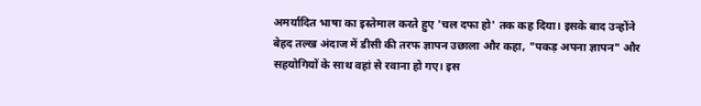अमर्यादित भाषा का इस्तेमाल करते हुए 'चल दफा हो' तक कह दिया। इसके बाद उन्होंने बेहद तल्ख अंदाज में डीसी की तरफ ज्ञापन उछाला और कहा, "पकड़ अपना ज्ञापन" और सहयोगियों के साथ वहां से रवाना हो गए। इस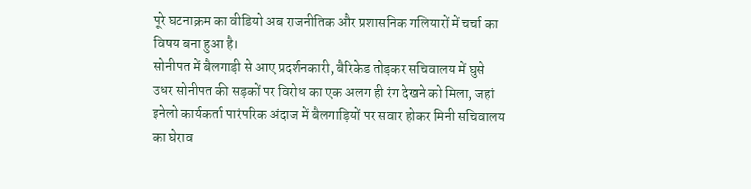पूरे घटनाक्रम का वीडियो अब राजनीतिक और प्रशासनिक गलियारों में चर्चा का विषय बना हुआ है।
सोनीपत में बैलगाड़ी से आए प्रदर्शनकारी, बैरिकेड तोड़कर सचिवालय में घुसे
उधर सोनीपत की सड़कों पर विरोध का एक अलग ही रंग देखने को मिला, जहां इनेलो कार्यकर्ता पारंपरिक अंदाज में बैलगाड़ियों पर सवार होकर मिनी सचिवालय का घेराव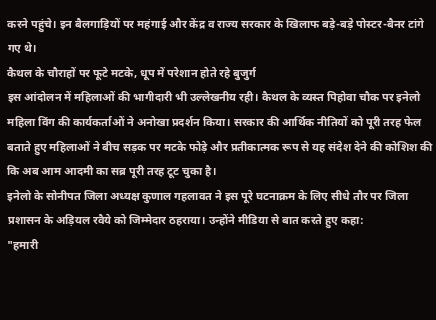करने पहुंचे। इन बैलगाड़ियों पर महंगाई और केंद्र व राज्य सरकार के खिलाफ बड़े-बड़े पोस्टर-बैनर टांगे गए थे।
कैथल के चौराहों पर फूटे मटके, धूप में परेशान होते रहे बुजुर्ग
इस आंदोलन में महिलाओं की भागीदारी भी उल्लेखनीय रही। कैथल के व्यस्त पिहोवा चौक पर इनेलो महिला विंग की कार्यकर्ताओं ने अनोखा प्रदर्शन किया। सरकार की आर्थिक नीतियों को पूरी तरह फेल बताते हुए महिलाओं ने बीच सड़क पर मटके फोड़े और प्रतीकात्मक रूप से यह संदेश देने की कोशिश की कि अब आम आदमी का सब्र पूरी तरह टूट चुका है।
इनेलो के सोनीपत जिला अध्यक्ष कुणाल गहलावत ने इस पूरे घटनाक्रम के लिए सीधे तौर पर जिला प्रशासन के अड़ियल रवैये को जिम्मेदार ठहराया। उन्होंने मीडिया से बात करते हुए कहा:
"हमारी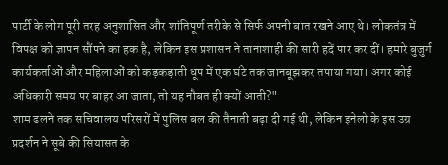पार्टी के लोग पूरी तरह अनुशासित और शांतिपूर्ण तरीके से सिर्फ अपनी बात रखने आए थे। लोकतंत्र में विपक्ष को ज्ञापन सौंपने का हक है, लेकिन इस प्रशासन ने तानाशाही की सारी हदें पार कर दीं। हमारे बुजुर्ग कार्यकर्ताओं और महिलाओं को कड़कड़ाती धूप में एक घंटे तक जानबूझकर तपाया गया। अगर कोई अधिकारी समय पर बाहर आ जाता, तो यह नौबत ही क्यों आती?"
शाम ढलने तक सचिवालय परिसरों में पुलिस बल की तैनाती बढ़ा दी गई थी, लेकिन इनेलो के इस उग्र प्रदर्शन ने सूबे की सियासत के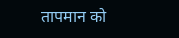तापमान को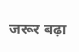जरूर बढ़ा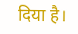दिया है।